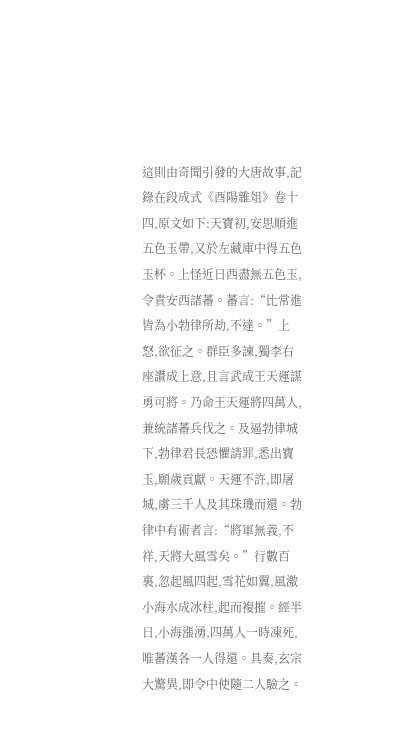這則由奇聞引發的大唐故事,記錄在段成式《酉陽雜俎》卷十四,原文如下:天寶初,安思順進五色玉帶,又於左藏庫中得五色玉杯。上怪近日西盡無五色玉,令責安西諸蕃。蕃言:“比常進皆為小勃律所劫,不達。”上怒,欲征之。群臣多諫,獨李右座讚成上意,且言武成王天運謀勇可將。乃命王天運將四萬人,兼統諸蕃兵伐之。及逼勃律城下,勃律君長恐懼請罪,悉出寶玉,願歲貢獻。天運不許,即屠城,虜三千人及其珠璣而還。勃律中有術者言:“將軍無義,不祥,天將大風雪矣。”行數百裏,忽起風四起,雪花如翼,風激小海水成冰柱,起而複摧。經半日,小海漲湧,四萬人一時凍死,唯蕃漢各一人得還。具奏,玄宗大驚異,即令中使隨二人驗之。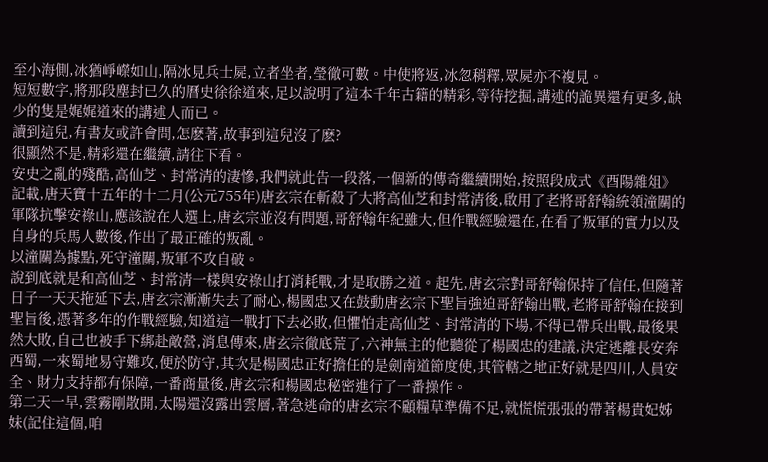至小海側,冰猶崢嶸如山,隔冰見兵士屍,立者坐者,瑩徹可數。中使將返,冰忽稍釋,眾屍亦不複見。
短短數字,將那段塵封已久的曆史徐徐道來,足以說明了這本千年古籍的精彩,等待挖掘,講述的詭異還有更多,缺少的隻是娓娓道來的講述人而已。
讀到這兒,有書友或許會問,怎麽著,故事到這兒沒了麽?
很顯然不是,精彩還在繼續,請往下看。
安史之亂的殘酷,高仙芝、封常清的淒慘,我們就此告一段落,一個新的傳奇繼續開始,按照段成式《酉陽雜俎》記載,唐天寶十五年的十二月(公元755年)唐玄宗在斬殺了大將高仙芝和封常清後,啟用了老將哥舒翰統領潼關的軍隊抗擊安祿山,應該說在人選上,唐玄宗並沒有問題,哥舒翰年紀雖大,但作戰經驗還在,在看了叛軍的實力以及自身的兵馬人數後,作出了最正確的叛亂。
以潼關為據點,死守潼關,叛軍不攻自破。
說到底就是和高仙芝、封常清一樣與安祿山打消耗戰,才是取勝之道。起先,唐玄宗對哥舒翰保持了信任,但隨著日子一天天拖延下去,唐玄宗漸漸失去了耐心,楊國忠又在鼓動唐玄宗下聖旨強迫哥舒翰出戰,老將哥舒翰在接到聖旨後,憑著多年的作戰經驗,知道這一戰打下去必敗,但懼怕走高仙芝、封常清的下場,不得已帶兵出戰,最後果然大敗,自己也被手下綁赴敵營,消息傳來,唐玄宗徹底荒了,六神無主的他聽從了楊國忠的建議,決定逃離長安奔西蜀,一來蜀地易守難攻,便於防守,其次是楊國忠正好擔任的是劍南道節度使,其管轄之地正好就是四川,人員安全、財力支持都有保障,一番商量後,唐玄宗和楊國忠秘密進行了一番操作。
第二天一早,雲霧剛散開,太陽還沒露出雲層,著急逃命的唐玄宗不顧糧草準備不足,就慌慌張張的帶著楊貴妃姊妹(記住這個,咱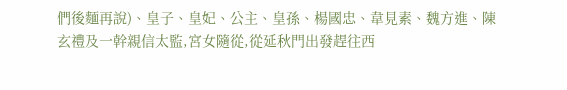們後麵再說)、皇子、皇妃、公主、皇孫、楊國忠、韋見素、魏方進、陳玄禮及一幹親信太監,宮女隨從,從延秋門出發趕往西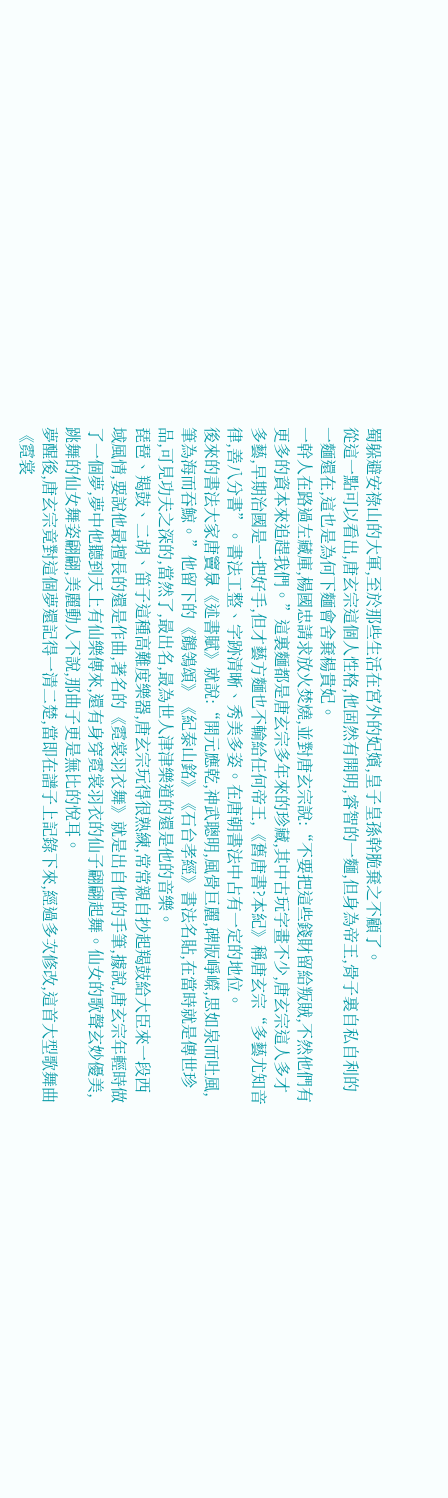蜀躲避安祿山的大軍,至於那些生活在宮外的妃嬪,皇子皇孫幹脆棄之不顧了。
從這一點可以看出,唐玄宗這個人性格,他固然有開明,睿智的一麵,但身為帝王,骨子裏自私自利的一麵還在,這也是為何下麵會舍棄楊貴妃。
一幹人在路過左藏庫,楊國忠請求放火焚燒,並對唐玄宗說:“不要把這些錢財留給叛賊,不然他們有更多的資本來追趕我們。”這裏麵都是唐玄宗多年來的珍藏,其中古玩字畫不少,唐玄宗這人多才多藝,早期治國是一把好手,但才藝方麵也不輸給任何帝王,《舊唐書?本紀》稱唐玄宗“多藝尤知音律,善八分書”。書法工整、字跡清晰、秀美多姿。在唐朝書法中占有一定的地位。
後來的書法大家唐竇臮《述書賦》就說:“開元應乾,神武聰明,風骨巨麗,碑版崢嶸,思如泉而吐風,筆為海而吞鯨。”他留下的《鶺鴒頌》《紀泰山銘》《石台孝經》書法名貼,在當時就是傳世珍品,可見功夫之深的,當然了,最出名,最為世人津津樂道的還是他的音樂。
琵琶、羯鼓、二胡、笛子這種高難度樂器,唐玄宗玩得很熟練,常常親自抄起羯鼓給大臣來一段西域風情,要說他最擅長的還是作曲,著名的《霓裳羽衣舞》就是出自他的手筆,據說,唐玄宗年輕時做了一個夢,夢中他聽到天上有仙樂傳來,還有身穿霓裳羽衣的仙子翩翩起舞。仙女的歌聲玄妙優美,跳舞的仙女舞姿翩翩,美麗動人不說,那曲子更是無比的悅耳。
夢醒後,唐玄宗竟對這個夢還記得一清二楚,當即在譜子上記錄下來,經過多次修改,這首大型歌舞曲《霓裳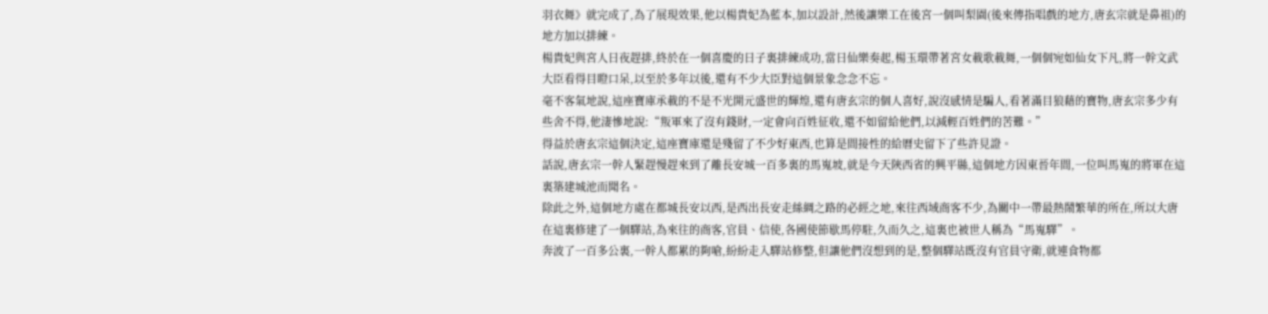羽衣舞》就完成了,為了展現效果,他以楊貴妃為藍本,加以設計,然後讓樂工在後宮一個叫梨園(後來傳指唱戲的地方,唐玄宗就是鼻祖)的地方加以排練。
楊貴妃與宮人日夜趕排,終於在一個喜慶的日子裏排練成功,當日仙樂奏起,楊玉環帶著宮女載歌載舞,一個個宛如仙女下凡,將一幹文武大臣看得目瞪口呆,以至於多年以後,還有不少大臣對這個景象念念不忘。
毫不客氣地說,這座寶庫承載的不是不光開元盛世的輝煌,還有唐玄宗的個人喜好,說沒感情是騙人,看著滿目狼藉的寶物,唐玄宗多少有些舍不得,他淒慘地說:“叛軍來了沒有錢財,一定會向百姓征收,還不如留給他們,以減輕百姓們的苦難。”
得益於唐玄宗這個決定,這座寶庫還是殘留了不少好東西,也算是間接性的給曆史留下了些許見證。
話說,唐玄宗一幹人緊趕慢趕來到了離長安城一百多裏的馬嵬坡,就是今天陝西省的興平縣,這個地方因東晉年間,一位叫馬嵬的將軍在這裏築建城池而聞名。
除此之外,這個地方處在都城長安以西,是西出長安走絲綢之路的必經之地,來往西域商客不少,為關中一帶最熱鬧繁華的所在,所以大唐在這裏修建了一個驛站,為來往的商客,官員、信使,各國使節歇馬停駐,久而久之,這裏也被世人稱為“馬嵬驛”。
奔波了一百多公裏,一幹人都累的夠嗆,紛紛走入驛站修整,但讓他們沒想到的是,整個驛站既沒有官員守衛,就連食物都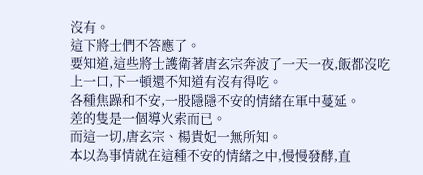沒有。
這下將士們不答應了。
要知道,這些將士護衛著唐玄宗奔波了一天一夜,飯都沒吃上一口,下一頓還不知道有沒有得吃。
各種焦躁和不安,一股隱隱不安的情緒在軍中蔓延。
差的隻是一個導火索而已。
而這一切,唐玄宗、楊貴妃一無所知。
本以為事情就在這種不安的情緒之中,慢慢發酵,直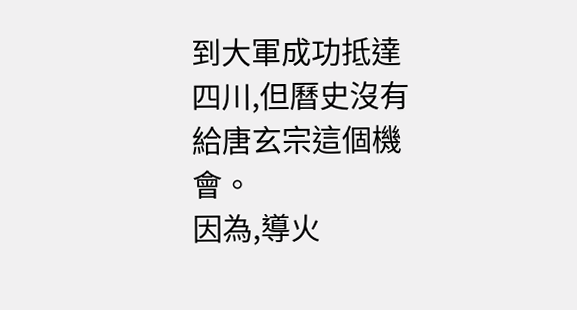到大軍成功抵達四川,但曆史沒有給唐玄宗這個機會。
因為,導火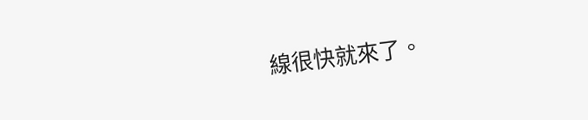線很快就來了。